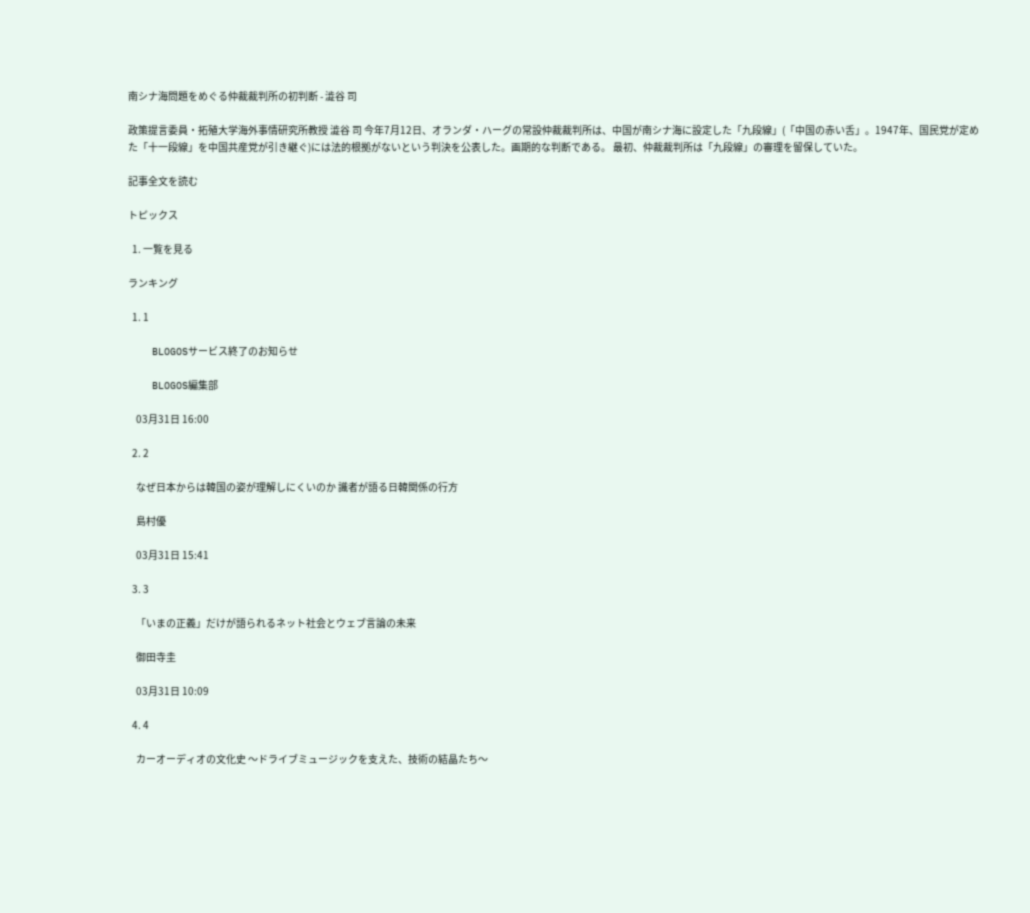南シナ海問題をめぐる仲裁裁判所の初判断 - 澁谷 司

政策提言委員・拓殖大学海外事情研究所教授 澁谷 司 今年7月12日、オランダ・ハーグの常設仲裁裁判所は、中国が南シナ海に設定した「九段線」(「中国の赤い舌」。1947年、国民党が定めた「十一段線」を中国共産党が引き継ぐ)には法的根拠がないという判決を公表した。画期的な判断である。 最初、仲裁裁判所は「九段線」の審理を留保していた。

記事全文を読む

トピックス

  1. 一覧を見る

ランキング

  1. 1

    BLOGOSサービス終了のお知らせ

    BLOGOS編集部

    03月31日 16:00

  2. 2

    なぜ日本からは韓国の姿が理解しにくいのか 識者が語る日韓関係の行方

    島村優

    03月31日 15:41

  3. 3

    「いまの正義」だけが語られるネット社会とウェブ言論の未来

    御田寺圭

    03月31日 10:09

  4. 4

    カーオーディオの文化史 〜ドライブミュージックを支えた、技術の結晶たち〜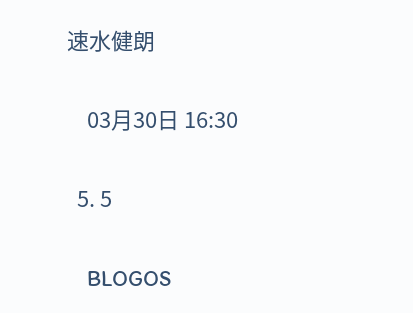速水健朗

    03月30日 16:30

  5. 5

    BLOGOS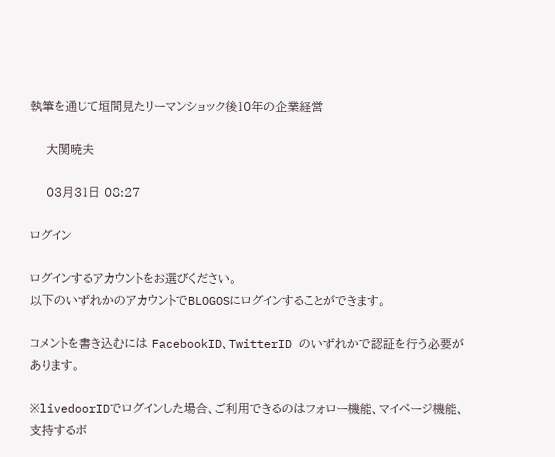執筆を通じて垣間見たリーマンショック後10年の企業経営

    大関暁夫

    03月31日 08:27

ログイン

ログインするアカウントをお選びください。
以下のいずれかのアカウントでBLOGOSにログインすることができます。

コメントを書き込むには FacebookID、TwitterID のいずれかで認証を行う必要があります。

※livedoorIDでログインした場合、ご利用できるのはフォロー機能、マイページ機能、支持するボ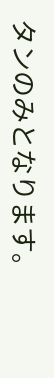タンのみとなります。